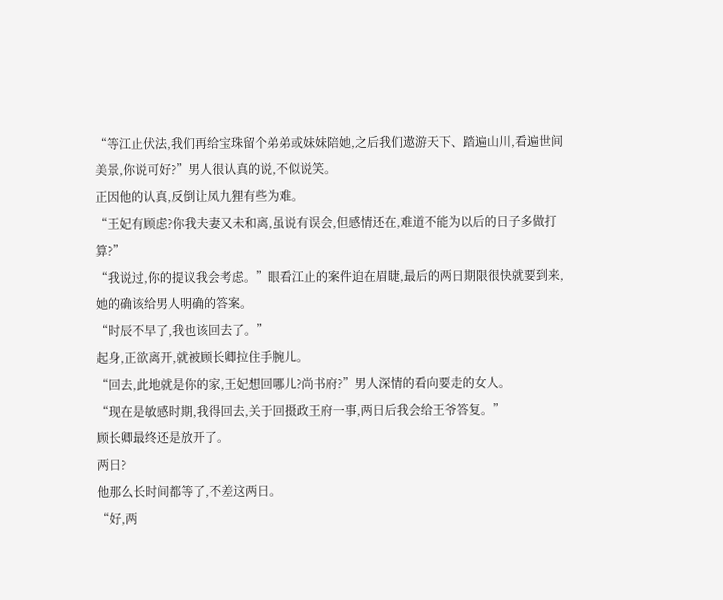“等江止伏法,我们再给宝珠留个弟弟或妹妹陪她,之后我们遨游天下、踏遍山川,看遍世间美景,你说可好?”男人很认真的说,不似说笑。
正因他的认真,反倒让凤九狸有些为难。
“王妃有顾虑?你我夫妻又未和离,虽说有误会,但感情还在,难道不能为以后的日子多做打算?”
“我说过,你的提议我会考虑。”眼看江止的案件迫在眉睫,最后的两日期限很快就要到来,她的确该给男人明确的答案。
“时辰不早了,我也该回去了。”
起身,正欲离开,就被顾长卿拉住手腕儿。
“回去,此地就是你的家,王妃想回哪儿?尚书府?”男人深情的看向要走的女人。
“现在是敏感时期,我得回去,关于回摄政王府一事,两日后我会给王爷答复。”
顾长卿最终还是放开了。
两日?
他那么长时间都等了,不差这两日。
“好,两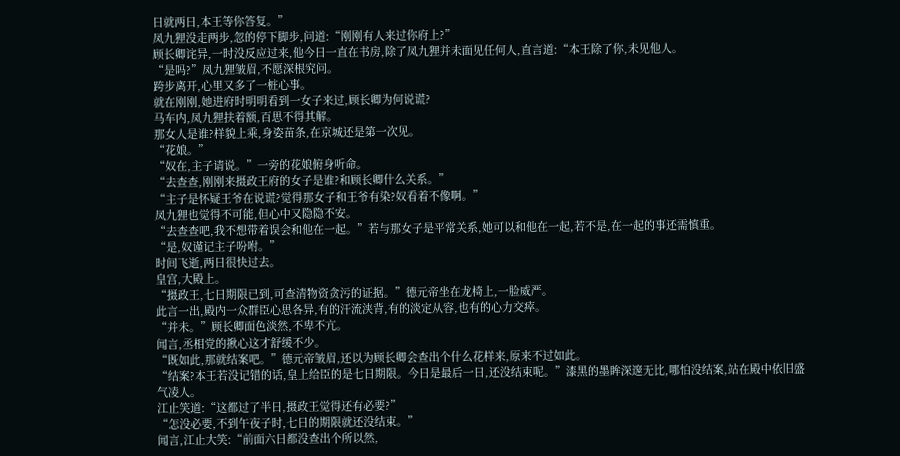日就两日,本王等你答复。”
凤九狸没走两步,忽的停下脚步,问道:“刚刚有人来过你府上?”
顾长卿诧异,一时没反应过来,他今日一直在书房,除了凤九狸并未面见任何人,直言道:“本王除了你,未见他人。
“是吗?”凤九狸皱眉,不愿深根究问。
跨步离开,心里又多了一桩心事。
就在刚刚,她进府时明明看到一女子来过,顾长卿为何说谎?
马车内,凤九狸扶着额,百思不得其解。
那女人是谁?样貌上乘,身姿苗条,在京城还是第一次见。
“花娘。”
“奴在,主子请说。”一旁的花娘俯身听命。
“去查查,刚刚来摄政王府的女子是谁?和顾长卿什么关系。”
“主子是怀疑王爷在说谎?觉得那女子和王爷有染?奴看着不像啊。”
凤九狸也觉得不可能,但心中又隐隐不安。
“去查查吧,我不想带着误会和他在一起。”若与那女子是平常关系,她可以和他在一起,若不是,在一起的事还需慎重。
“是,奴谨记主子吩咐。”
时间飞逝,两日很快过去。
皇宫,大殿上。
“摄政王,七日期限已到,可查清物资贪污的证据。”德元帝坐在龙椅上,一脸威严。
此言一出,殿内一众群臣心思各异,有的汗流浃背,有的淡定从容,也有的心力交瘁。
“并未。”顾长卿面色淡然,不卑不亢。
闻言,丞相党的揪心这才舒缓不少。
“既如此,那就结案吧。”德元帝皱眉,还以为顾长卿会查出个什么花样来,原来不过如此。
“结案?本王若没记错的话,皇上给臣的是七日期限。今日是最后一日,还没结束呢。”漆黑的墨眸深邃无比,哪怕没结案,站在殿中依旧盛气凌人。
江止笑道:“这都过了半日,摄政王觉得还有必要?”
“怎没必要,不到午夜子时,七日的期限就还没结束。”
闻言,江止大笑:“前面六日都没查出个所以然,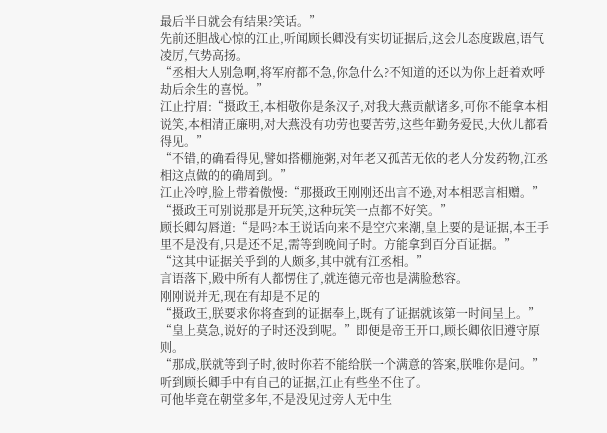最后半日就会有结果?笑话。”
先前还胆战心惊的江止,听闻顾长卿没有实切证据后,这会儿态度跋扈,语气凌厉,气势高扬。
“丞相大人别急啊,将军府都不急,你急什么?不知道的还以为你上赶着欢呼劫后余生的喜悦。”
江止拧眉:“摄政王,本相敬你是条汉子,对我大燕贡献诸多,可你不能拿本相说笑,本相清正廉明,对大燕没有功劳也要苦劳,这些年勤务爱民,大伙儿都看得见。”
“不错,的确看得见,譬如搭棚施粥,对年老又孤苦无依的老人分发药物,江丞相这点做的的确周到。”
江止冷哼,脸上带着傲慢:“那摄政王刚刚还出言不逊,对本相恶言相赠。”
“摄政王可别说那是开玩笑,这种玩笑一点都不好笑。”
顾长卿勾唇道:“是吗?本王说话向来不是空穴来潮,皇上要的是证据,本王手里不是没有,只是还不足,需等到晚间子时。方能拿到百分百证据。”
“这其中证据关乎到的人颇多,其中就有江丞相。”
言语落下,殿中所有人都愣住了,就连德元帝也是满脸愁容。
刚刚说并无,现在有却是不足的
“摄政王,朕要求你将查到的证据奉上,既有了证据就该第一时间呈上。”
“皇上莫急,说好的子时还没到呢。”即便是帝王开口,顾长卿依旧遵守原则。
“那成,朕就等到子时,彼时你若不能给朕一个满意的答案,朕唯你是问。”
听到顾长卿手中有自己的证据,江止有些坐不住了。
可他毕竟在朝堂多年,不是没见过旁人无中生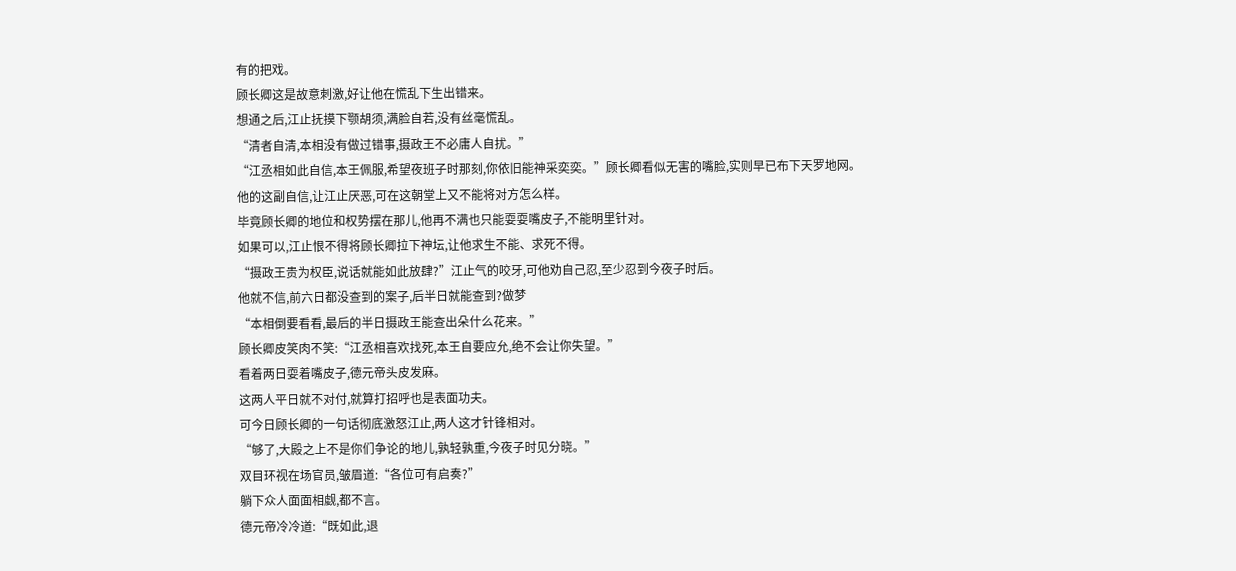有的把戏。
顾长卿这是故意刺激,好让他在慌乱下生出错来。
想通之后,江止抚摸下颚胡须,满脸自若,没有丝毫慌乱。
“清者自清,本相没有做过错事,摄政王不必庸人自扰。”
“江丞相如此自信,本王佩服,希望夜班子时那刻,你依旧能神采奕奕。”顾长卿看似无害的嘴脸,实则早已布下天罗地网。
他的这副自信,让江止厌恶,可在这朝堂上又不能将对方怎么样。
毕竟顾长卿的地位和权势摆在那儿,他再不满也只能耍耍嘴皮子,不能明里针对。
如果可以,江止恨不得将顾长卿拉下神坛,让他求生不能、求死不得。
“摄政王贵为权臣,说话就能如此放肆?”江止气的咬牙,可他劝自己忍,至少忍到今夜子时后。
他就不信,前六日都没查到的案子,后半日就能查到?做梦
“本相倒要看看,最后的半日摄政王能查出朵什么花来。”
顾长卿皮笑肉不笑:“江丞相喜欢找死,本王自要应允,绝不会让你失望。”
看着两日耍着嘴皮子,德元帝头皮发麻。
这两人平日就不对付,就算打招呼也是表面功夫。
可今日顾长卿的一句话彻底激怒江止,两人这才针锋相对。
“够了,大殿之上不是你们争论的地儿,孰轻孰重,今夜子时见分晓。”
双目环视在场官员,皱眉道:“各位可有启奏?”
躺下众人面面相觑,都不言。
德元帝冷冷道:“既如此,退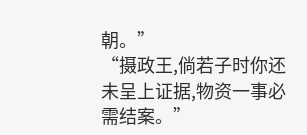朝。”
“摄政王,倘若子时你还未呈上证据,物资一事必需结案。”